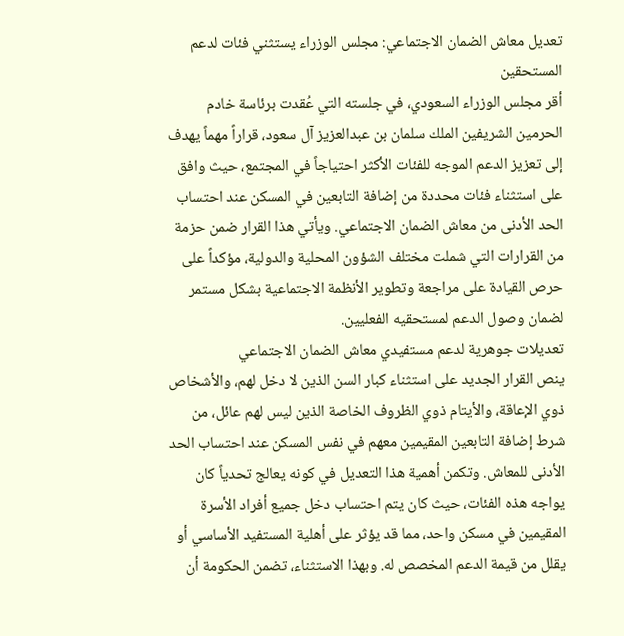تعديل معاش الضمان الاجتماعي: مجلس الوزراء يستثني فئات لدعم المستحقين
أقر مجلس الوزراء السعودي، في جلسته التي عُقدت برئاسة خادم الحرمين الشريفين الملك سلمان بن عبدالعزيز آل سعود، قراراً مهماً يهدف إلى تعزيز الدعم الموجه للفئات الأكثر احتياجاً في المجتمع، حيث وافق على استثناء فئات محددة من إضافة التابعين في المسكن عند احتساب الحد الأدنى من معاش الضمان الاجتماعي. ويأتي هذا القرار ضمن حزمة من القرارات التي شملت مختلف الشؤون المحلية والدولية، مؤكداً على حرص القيادة على مراجعة وتطوير الأنظمة الاجتماعية بشكل مستمر لضمان وصول الدعم لمستحقيه الفعليين.
تعديلات جوهرية لدعم مستفيدي معاش الضمان الاجتماعي
ينص القرار الجديد على استثناء كبار السن الذين لا دخل لهم، والأشخاص ذوي الإعاقة، والأيتام ذوي الظروف الخاصة الذين ليس لهم عائل، من شرط إضافة التابعين المقيمين معهم في نفس المسكن عند احتساب الحد الأدنى للمعاش. وتكمن أهمية هذا التعديل في كونه يعالج تحدياً كان يواجه هذه الفئات، حيث كان يتم احتساب دخل جميع أفراد الأسرة المقيمين في مسكن واحد، مما قد يؤثر على أهلية المستفيد الأساسي أو يقلل من قيمة الدعم المخصص له. وبهذا الاستثناء، تضمن الحكومة أن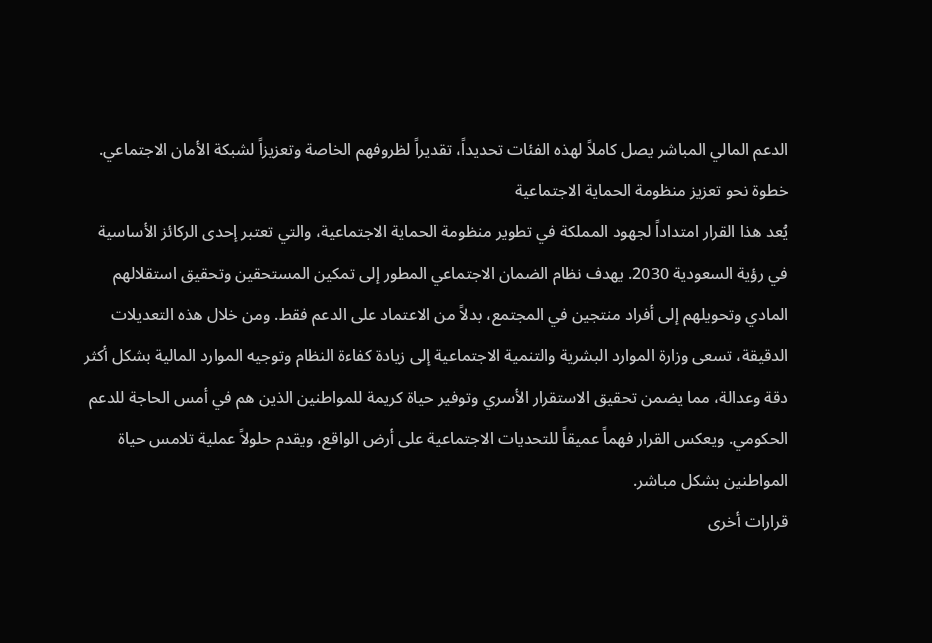الدعم المالي المباشر يصل كاملاً لهذه الفئات تحديداً، تقديراً لظروفهم الخاصة وتعزيزاً لشبكة الأمان الاجتماعي.
خطوة نحو تعزيز منظومة الحماية الاجتماعية
يُعد هذا القرار امتداداً لجهود المملكة في تطوير منظومة الحماية الاجتماعية، والتي تعتبر إحدى الركائز الأساسية في رؤية السعودية 2030. يهدف نظام الضمان الاجتماعي المطور إلى تمكين المستحقين وتحقيق استقلالهم المادي وتحويلهم إلى أفراد منتجين في المجتمع، بدلاً من الاعتماد على الدعم فقط. ومن خلال هذه التعديلات الدقيقة، تسعى وزارة الموارد البشرية والتنمية الاجتماعية إلى زيادة كفاءة النظام وتوجيه الموارد المالية بشكل أكثر دقة وعدالة، مما يضمن تحقيق الاستقرار الأسري وتوفير حياة كريمة للمواطنين الذين هم في أمس الحاجة للدعم الحكومي. ويعكس القرار فهماً عميقاً للتحديات الاجتماعية على أرض الواقع، ويقدم حلولاً عملية تلامس حياة المواطنين بشكل مباشر.
قرارات أخرى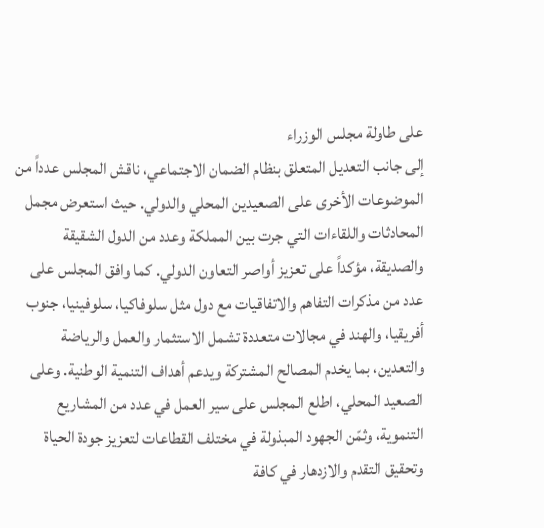على طاولة مجلس الوزراء
إلى جانب التعديل المتعلق بنظام الضمان الاجتماعي، ناقش المجلس عدداً من الموضوعات الأخرى على الصعيدين المحلي والدولي. حيث استعرض مجمل المحادثات واللقاءات التي جرت بين المملكة وعدد من الدول الشقيقة والصديقة، مؤكداً على تعزيز أواصر التعاون الدولي. كما وافق المجلس على عدد من مذكرات التفاهم والاتفاقيات مع دول مثل سلوفاكيا، سلوفينيا، جنوب أفريقيا، والهند في مجالات متعددة تشمل الاستثمار والعمل والرياضة والتعدين، بما يخدم المصالح المشتركة ويدعم أهداف التنمية الوطنية. وعلى الصعيد المحلي، اطلع المجلس على سير العمل في عدد من المشاريع التنموية، وثمّن الجهود المبذولة في مختلف القطاعات لتعزيز جودة الحياة وتحقيق التقدم والازدهار في كافة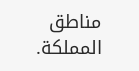مناطق المملكة.